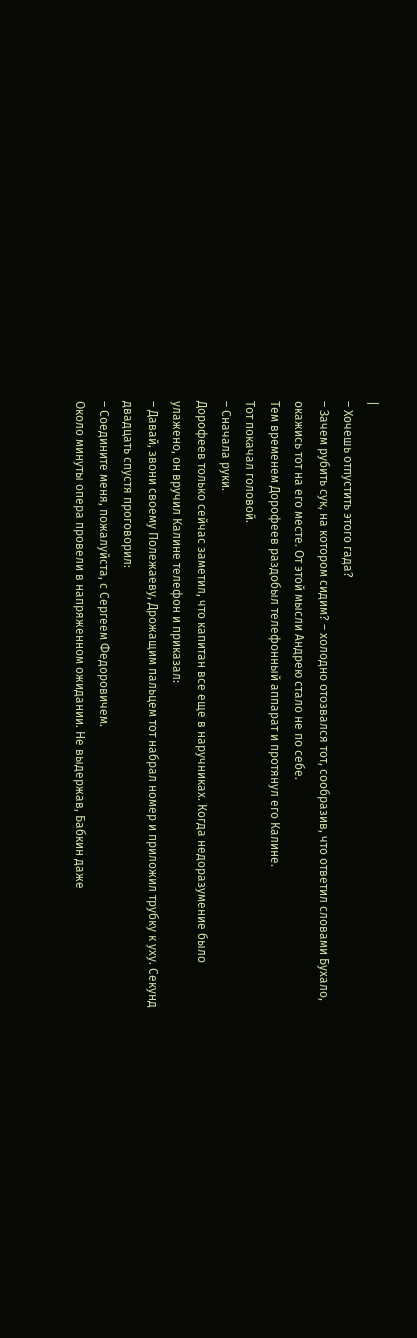|
– Хочешь отпустить этого гада?
– Зачем рубить сук, на котором сидим? – холодно отозвался тот, сообразив, что ответил словами Бухало, окажись тот на его месте. От этой мысли Андрею стало не по себе.
Тем временем Дорофеев раздобыл телефонный аппарат и протянул его Калине.
Тот покачал головой.
– Сначала руки.
Дорофеев только сейчас заметил, что капитан все еще в наручниках. Когда недоразумение было улажено, он вручил Калине телефон и приказал:
– Давай, звони своему Полежаеву, Дрожащим пальцем тот набрал номер и приложил трубку к уху. Секунд двадцать спустя проговорил:
– Соедините меня, пожалуйста, с Сергеем Федоровичем.
Около минуты опера провели в напряженном ожидании. Не выдержав, Бабкин даже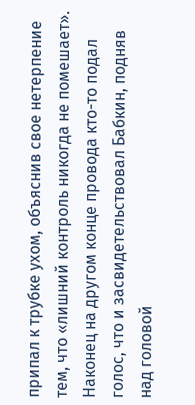припал к трубке ухом, объяснив свое нетерпение тем, что «лишний контроль никогда не помешает». Наконец на другом конце провода кто-то подал голос, что и засвидетельствовал Бабкин, подняв над головой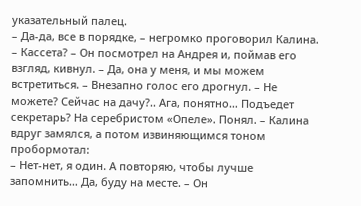указательный палец.
– Да-да, все в порядке, – негромко проговорил Калина. – Кассета? – Он посмотрел на Андрея и, поймав его взгляд, кивнул. – Да, она у меня, и мы можем встретиться. – Внезапно голос его дрогнул. – Не можете? Сейчас на дачу?.. Ага, понятно… Подъедет секретарь? На серебристом «Опеле». Понял. – Калина вдруг замялся, а потом извиняющимся тоном пробормотал:
– Нет-нет, я один. А повторяю, чтобы лучше запомнить… Да, буду на месте. – Он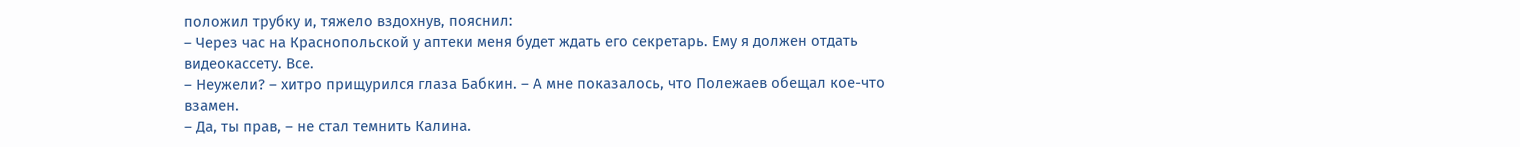положил трубку и, тяжело вздохнув, пояснил:
– Через час на Краснопольской у аптеки меня будет ждать его секретарь. Ему я должен отдать видеокассету. Все.
– Неужели? – хитро прищурился глаза Бабкин. – А мне показалось, что Полежаев обещал кое-что взамен.
– Да, ты прав, – не стал темнить Калина.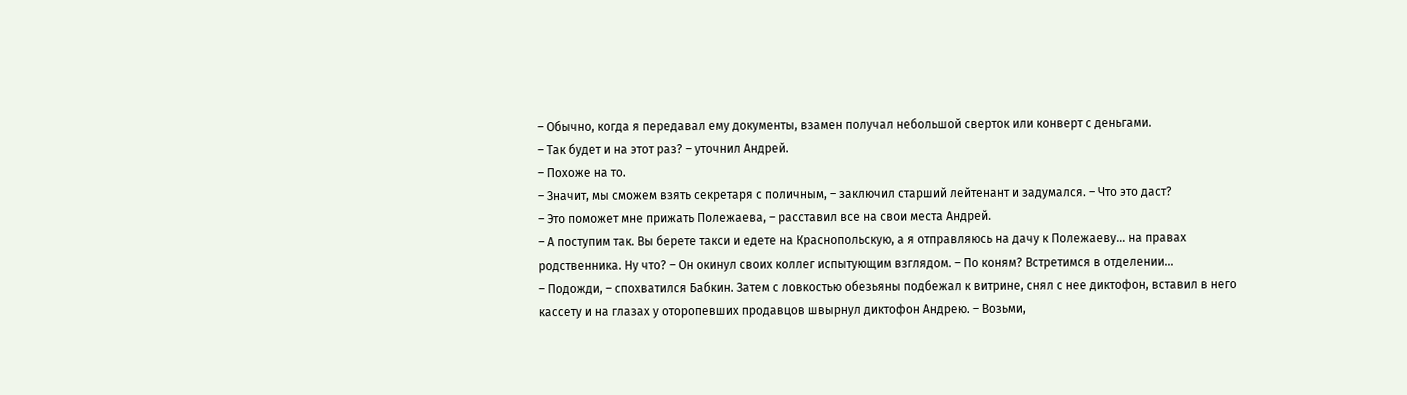– Обычно, когда я передавал ему документы, взамен получал небольшой сверток или конверт с деньгами.
– Так будет и на этот раз? – уточнил Андрей.
– Похоже на то.
– Значит, мы сможем взять секретаря с поличным, – заключил старший лейтенант и задумался. – Что это даст?
– Это поможет мне прижать Полежаева, – расставил все на свои места Андрей.
– А поступим так. Вы берете такси и едете на Краснопольскую, а я отправляюсь на дачу к Полежаеву… на правах родственника. Ну что? – Он окинул своих коллег испытующим взглядом. – По коням? Встретимся в отделении…
– Подожди, – спохватился Бабкин. Затем с ловкостью обезьяны подбежал к витрине, снял с нее диктофон, вставил в него кассету и на глазах у оторопевших продавцов швырнул диктофон Андрею. – Возьми,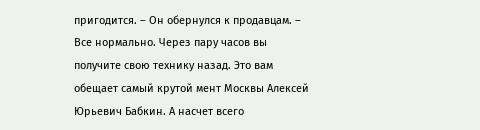пригодится. – Он обернулся к продавцам. – Все нормально. Через пару часов вы получите свою технику назад. Это вам обещает самый крутой мент Москвы Алексей Юрьевич Бабкин. А насчет всего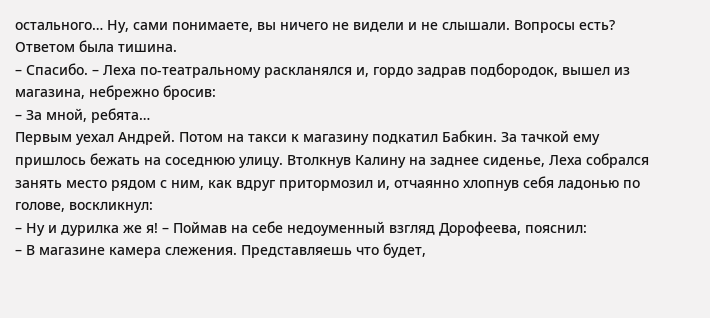остального… Ну, сами понимаете, вы ничего не видели и не слышали. Вопросы есть?
Ответом была тишина.
– Спасибо. – Леха по-театральному раскланялся и, гордо задрав подбородок, вышел из магазина, небрежно бросив:
– За мной, ребята…
Первым уехал Андрей. Потом на такси к магазину подкатил Бабкин. За тачкой ему пришлось бежать на соседнюю улицу. Втолкнув Калину на заднее сиденье, Леха собрался занять место рядом с ним, как вдруг притормозил и, отчаянно хлопнув себя ладонью по голове, воскликнул:
– Ну и дурилка же я! – Поймав на себе недоуменный взгляд Дорофеева, пояснил:
– В магазине камера слежения. Представляешь что будет,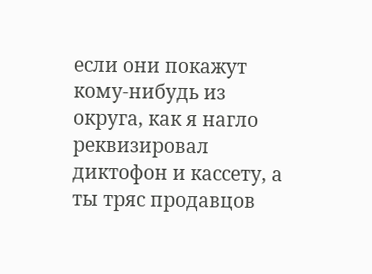если они покажут кому-нибудь из округа, как я нагло реквизировал диктофон и кассету, а ты тряс продавцов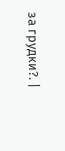за грудки?. |